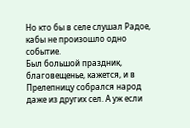Но кто бы в селе слушал Радое, кабы не произошло одно событие.
Был большой праздник, благовещенье, кажется, и в Прелепницу собрался народ даже из других сел. А уж если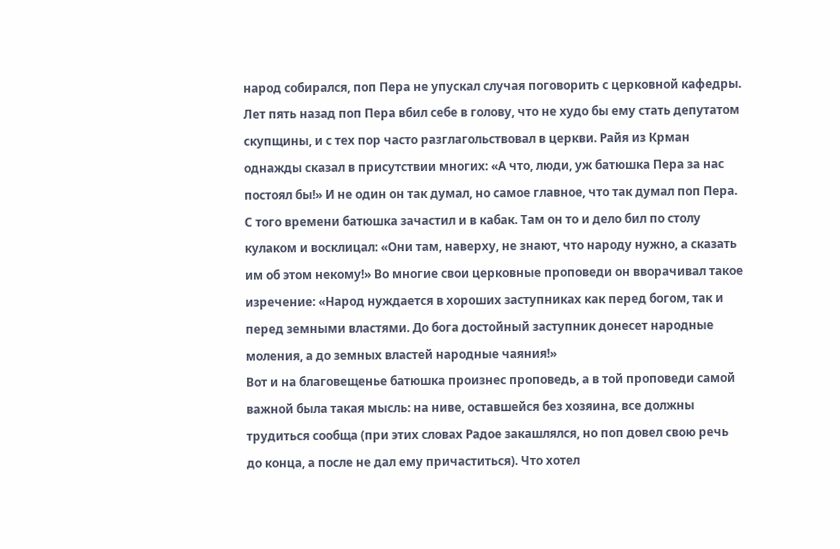народ собирался, поп Пера не упускал случая поговорить с церковной кафедры. Лет пять назад поп Пера вбил себе в голову, что не худо бы ему стать депутатом скупщины, и с тех пор часто разглагольствовал в церкви. Райя из Крман однажды сказал в присутствии многих: «А что, люди, уж батюшка Пера за нас постоял бы!» И не один он так думал, но самое главное, что так думал поп Пера.
С того времени батюшка зачастил и в кабак. Там он то и дело бил по столу кулаком и восклицал: «Они там, наверху, не знают, что народу нужно, а сказать им об этом некому!» Во многие свои церковные проповеди он вворачивал такое изречение: «Народ нуждается в хороших заступниках как перед богом, так и перед земными властями. До бога достойный заступник донесет народные моления, а до земных властей народные чаяния!»
Вот и на благовещенье батюшка произнес проповедь, а в той проповеди самой важной была такая мысль: на ниве, оставшейся без хозяина, все должны трудиться сообща (при этих словах Радое закашлялся, но поп довел свою речь до конца, а после не дал ему причаститься). Что хотел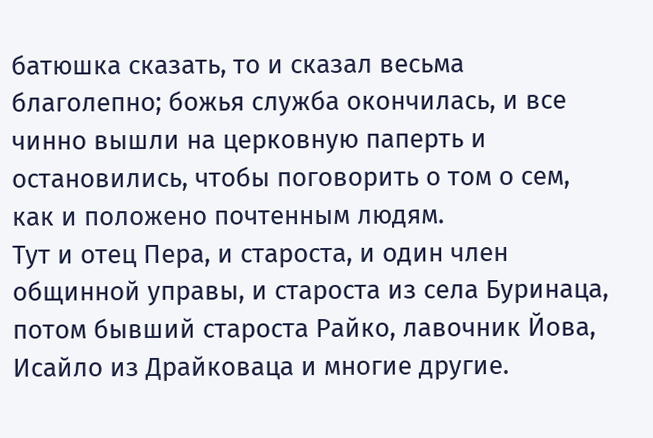батюшка сказать, то и сказал весьма благолепно; божья служба окончилась, и все чинно вышли на церковную паперть и остановились, чтобы поговорить о том о сем, как и положено почтенным людям.
Тут и отец Пера, и староста, и один член общинной управы, и староста из села Буринаца, потом бывший староста Райко, лавочник Йова, Исайло из Драйковаца и многие другие.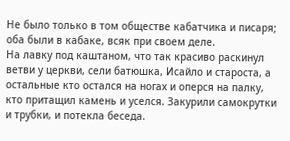Не было только в том обществе кабатчика и писаря; оба были в кабаке, всяк при своем деле.
На лавку под каштаном, что так красиво раскинул ветви у церкви, сели батюшка, Исайло и староста, а остальные кто остался на ногах и оперся на палку, кто притащил камень и уселся. Закурили самокрутки и трубки, и потекла беседа.